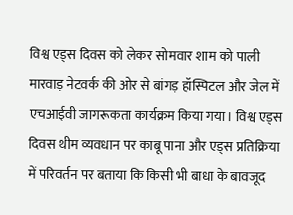विश्व एड्स दिवस को लेकर सोमवार शाम को पाली मारवाड़ नेटवर्क की ओर से बांगड़ हॉस्पिटल और जेल में एचआईवी जागरूकता कार्यक्रम किया गया। विश्व एड्स दिवस थीम व्यवधान पर काबू पाना और एड्स प्रतिक्रिया में परिवर्तन पर बताया कि किसी भी बाधा के बावजूद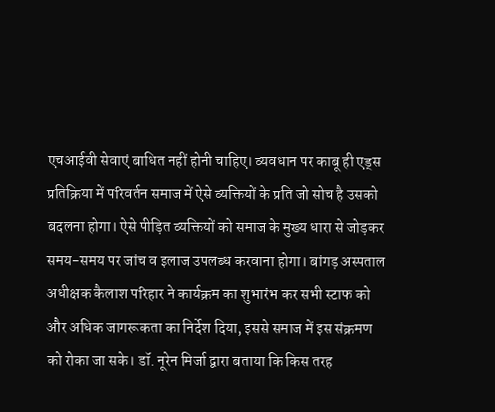एचआईवी सेवाएं बाधित नहीं होनी चाहिए। व्यवधान पर काबू ही एड्स प्रतिक्रिया में परिवर्तन समाज में ऐसे व्यक्तियों के प्रति जो सोच है उसको बदलना होगा। ऐसे पीड़ित व्यक्तियों को समाज के मुख्य धारा से जोड़कर समय-समय पर जांच व इलाज उपलब्ध करवाना होगा। बांगड़ अस्पताल अधीक्षक कैलाश परिहार ने कार्यक्रम का शुभारंभ कर सभी स्टाफ को और अधिक जागरूकता का निर्देश दिया, इससे समाज में इस संक्रमण को रोका जा सके। डॉ. नूरेन मिर्जा द्वारा बताया कि किस तरह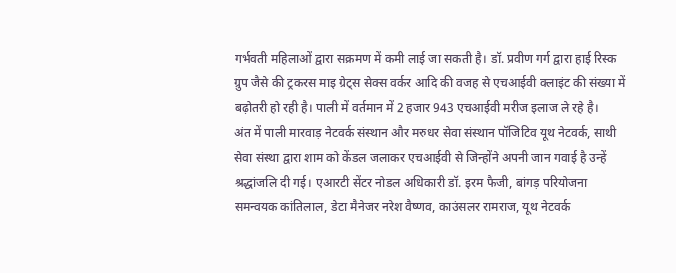गर्भवती महिलाओं द्वारा सक्रमण में कमी लाई जा सकती है। डॉ. प्रवीण गर्ग द्वारा हाई रिस्क ग्रुप जैसे की ट्रकरस माइ ग्रेट्स सेक्स वर्कर आदि की वजह से एचआईवी क्लाइंट की संख्या में बढ़ोतरी हो रही है। पाली में वर्तमान में 2 हजार 943 एचआईवी मरीज इलाज ले रहे है।
अंत में पाली मारवाड़ नेटवर्क संस्थान और मरुधर सेवा संस्थान पॉजिटिव यूथ नेटवर्क, साथी सेवा संस्था द्वारा शाम को केंडल जलाकर एचआईवी से जिन्होंने अपनी जान गवाई है उन्हें श्रद्धांजलि दी गई। एआरटी सेंटर नोडल अधिकारी डॉ. इरम फैजी, बांगड़ परियोजना समन्वयक कांतिलाल, डेटा मैनेजर नरेश वैष्णव, काउंसलर रामराज, यूथ नेटवर्क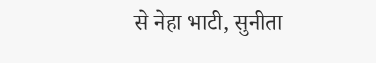से नेहा भाटी, सुनीता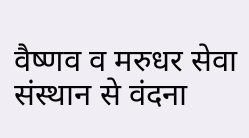वैष्णव व मरुधर सेवा संस्थान से वंदना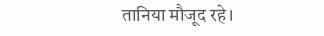तानिया मौजूद रहे।